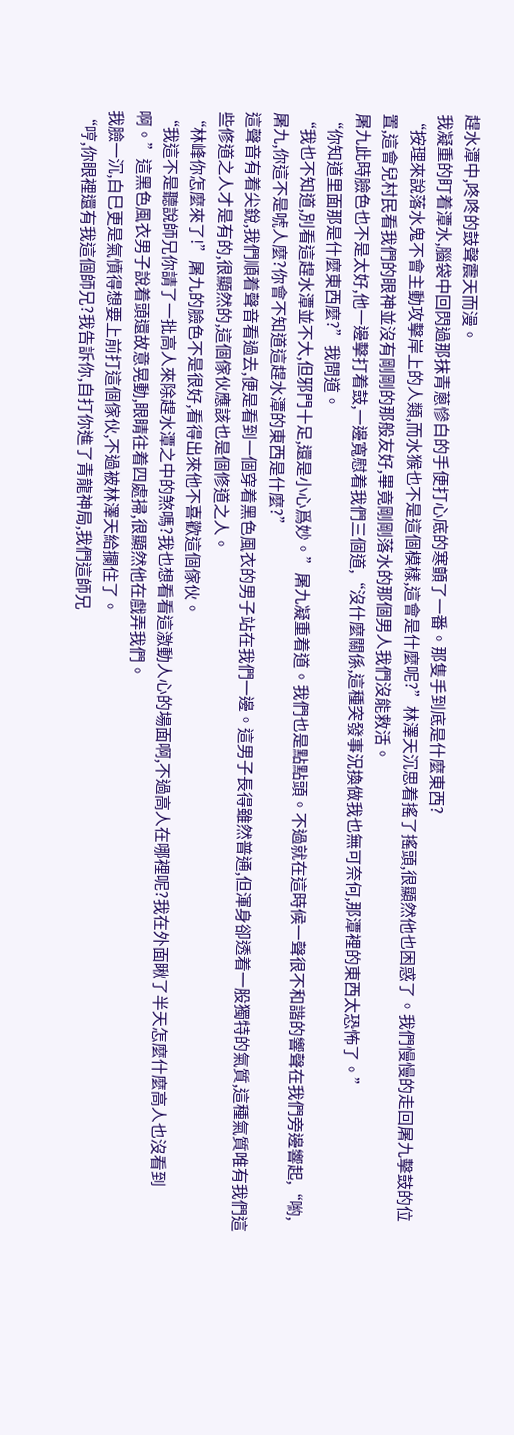趕水潭中,咚咚的鼓聲震天而漫。
我凝重的盯着潭水,腦袋中回閃過那抹青蔥慘白的手便打心底的寒顫了一番。那隻手到底是什麼東西?
“按理來說落水鬼不會主動攻擊岸上的人類,而水猴也不是這個模樣,這會是什麼呢?”林澤天沉思着搖了搖頭,很顯然他也困惑了。我們慢慢的走回屠九擊鼓的位置,這會兒村民看我們的眼神並沒有剛剛的那般友好,畢竟剛剛落水的那個男人我們沒能救活。
屠九此時臉色也不是太好,他一邊擊打着鼓,一邊寬慰着我們三個道,“沒什麼關係,這種突發事況換做我也無可奈何,那潭裡的東西太恐怖了。”
“你知道里面那是什麼東西麼?”我問道。
“我也不知道,別看這趕水潭並不大,但邪門十足,還是小心爲妙。”屠九凝重着道。我們也是點點頭。不過就在這時候一聲很不和諧的響聲在我們旁邊響起,“喲,屠九,你這不是唬人麼?你會不知道這趕水潭的東西是什麼?”
這聲音有着尖銳,我們順着聲音看過去,便是看到一個穿着黑色風衣的男子站在我們一邊。這男子長得雖然普通,但渾身卻透着一股獨特的氣質,這種氣質唯有我們這些修道之人才是有的,很顯然的,這個傢伙應該也是個修道之人。
“林峰你怎麼來了!”屠九的臉色不是很好,看得出來他不喜歡這個傢伙。
“我這不是聽說師兄你請了一批高人來除趕水潭之中的煞嗎?我也想看看這激動人心的場面啊,不過高人在哪裡呢?我在外面瞅了半天怎麼什麼高人也沒看到啊。”這黑色風衣男子說着頭還故意晃動,眼睛往着四處掃,很顯然他在戲弄我們。
我臉一沉,白巳更是氣憤得想要上前打這個傢伙,不過被林澤天給攔住了。
“哼,你眼裡還有我這個師兄?我告訴你,自打你進了青龍神局,我們這師兄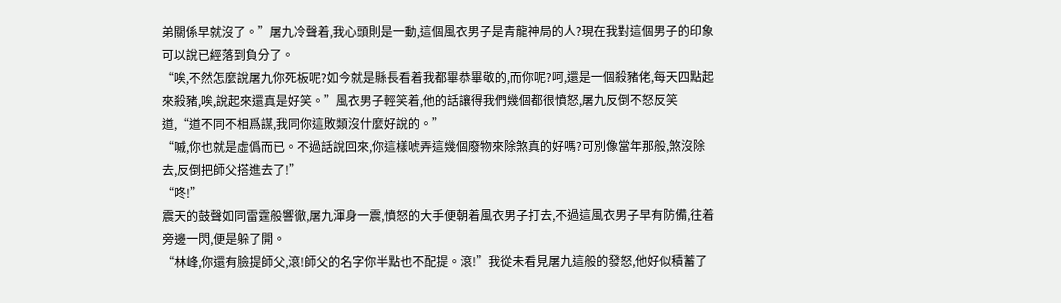弟關係早就沒了。”屠九冷聲着,我心頭則是一動,這個風衣男子是青龍神局的人?現在我對這個男子的印象可以說已經落到負分了。
“唉,不然怎麼說屠九你死板呢?如今就是縣長看着我都畢恭畢敬的,而你呢?呵,還是一個殺豬佬,每天四點起來殺豬,唉,說起來還真是好笑。”風衣男子輕笑着,他的話讓得我們幾個都很憤怒,屠九反倒不怒反笑道,“道不同不相爲謀,我同你這敗類沒什麼好說的。”
“嘁,你也就是虛僞而已。不過話說回來,你這樣唬弄這幾個廢物來除煞真的好嗎?可別像當年那般,煞沒除去,反倒把師父搭進去了!”
“咚!”
震天的鼓聲如同雷霆般響徹,屠九渾身一震,憤怒的大手便朝着風衣男子打去,不過這風衣男子早有防備,往着旁邊一閃,便是躲了開。
“林峰,你還有臉提師父,滾!師父的名字你半點也不配提。滾!”我從未看見屠九這般的發怒,他好似積蓄了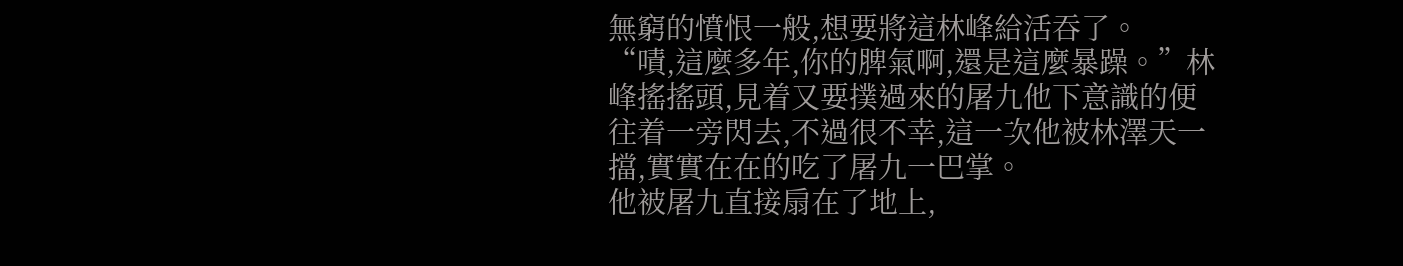無窮的憤恨一般,想要將這林峰給活吞了。
“嘖,這麼多年,你的脾氣啊,還是這麼暴躁。”林峰搖搖頭,見着又要撲過來的屠九他下意識的便往着一旁閃去,不過很不幸,這一次他被林澤天一擋,實實在在的吃了屠九一巴掌。
他被屠九直接扇在了地上,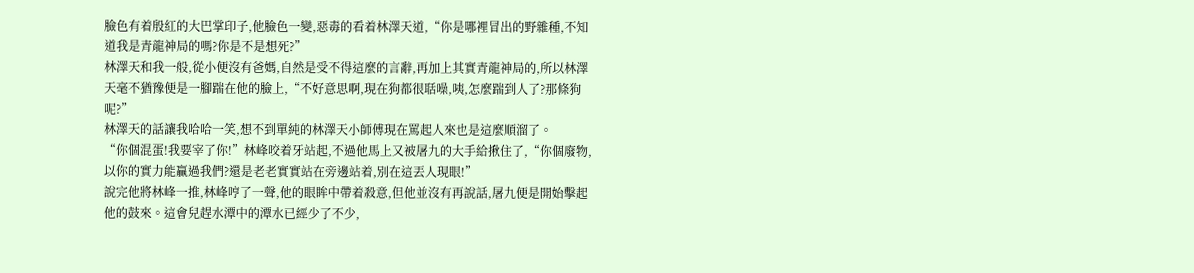臉色有着殷紅的大巴掌印子,他臉色一變,惡毒的看着林澤天道,“你是哪裡冒出的野雜種,不知道我是青龍神局的嗎?你是不是想死?”
林澤天和我一般,從小便沒有爸媽,自然是受不得這麼的言辭,再加上其實青龍神局的,所以林澤天毫不猶豫便是一腳踹在他的臉上,“不好意思啊,現在狗都很聒噪,咦,怎麼踹到人了?那條狗呢?”
林澤天的話讓我哈哈一笑,想不到單純的林澤天小師傅現在罵起人來也是這麼順溜了。
“你個混蛋!我要宰了你!”林峰咬着牙站起,不過他馬上又被屠九的大手給揪住了,“你個廢物,以你的實力能贏過我們?還是老老實實站在旁邊站着,別在這丟人現眼!”
說完他將林峰一推,林峰哼了一聲,他的眼眸中帶着殺意,但他並沒有再說話,屠九便是開始擊起他的鼓來。這會兒趕水潭中的潭水已經少了不少,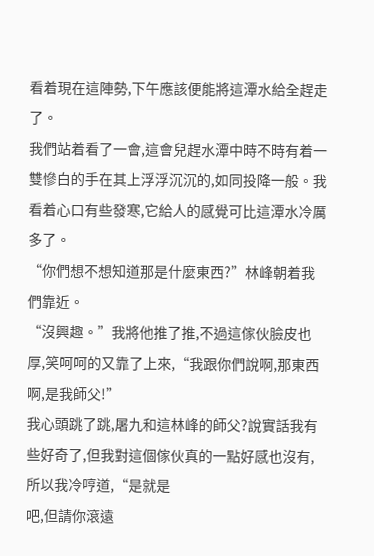看着現在這陣勢,下午應該便能將這潭水給全趕走了。
我們站着看了一會,這會兒趕水潭中時不時有着一雙慘白的手在其上浮浮沉沉的,如同投降一般。我看着心口有些發寒,它給人的感覺可比這潭水冷厲多了。
“你們想不想知道那是什麼東西?”林峰朝着我們靠近。
“沒興趣。”我將他推了推,不過這傢伙臉皮也厚,笑呵呵的又靠了上來,“我跟你們說啊,那東西啊,是我師父!”
我心頭跳了跳,屠九和這林峰的師父?說實話我有些好奇了,但我對這個傢伙真的一點好感也沒有,所以我冷哼道,“是就是
吧,但請你滾遠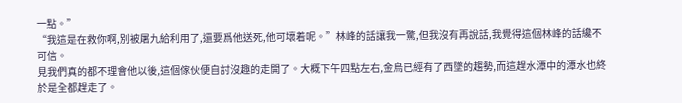一點。”
“我這是在救你啊,別被屠九給利用了,還要爲他送死,他可壞着呢。”林峰的話讓我一驚,但我沒有再說話,我覺得這個林峰的話纔不可信。
見我們真的都不理會他以後,這個傢伙便自討沒趣的走開了。大概下午四點左右,金烏已經有了西墜的趨勢,而這趕水潭中的潭水也終於是全都趕走了。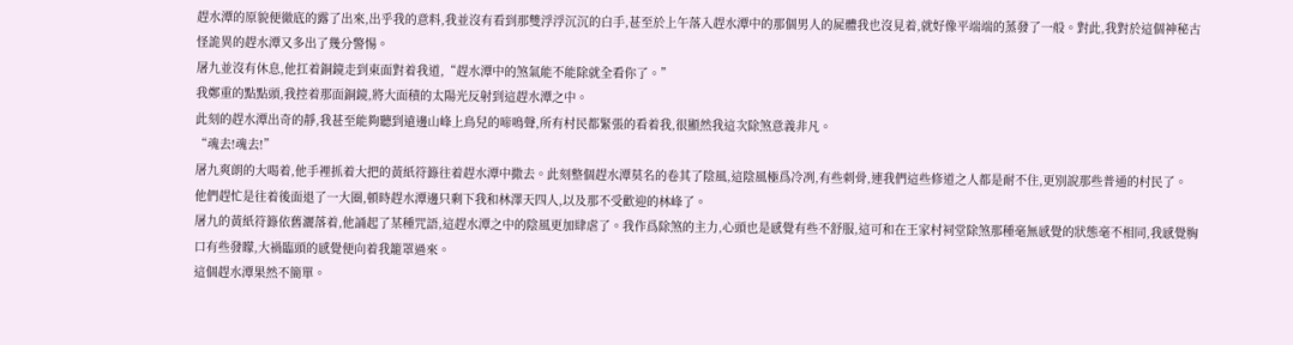趕水潭的原貌便徹底的露了出來,出乎我的意料,我並沒有看到那雙浮浮沉沉的白手,甚至於上午落入趕水潭中的那個男人的屍體我也沒見着,就好像平端端的蒸發了一般。對此,我對於這個神秘古怪詭異的趕水潭又多出了幾分警惕。
屠九並沒有休息,他扛着銅鏡走到東面對着我道,“趕水潭中的煞氣能不能除就全看你了。”
我鄭重的點點頭,我控着那面銅鏡,將大面積的太陽光反射到這趕水潭之中。
此刻的趕水潭出奇的靜,我甚至能夠聽到遠邊山峰上鳥兒的啼鳴聲,所有村民都緊張的看着我,很顯然我這次除煞意義非凡。
“魂去!魂去!”
屠九爽朗的大喝着,他手裡抓着大把的黃紙符籙往着趕水潭中撒去。此刻整個趕水潭莫名的卷其了陰風,這陰風極爲冷冽,有些刺骨,連我們這些修道之人都是耐不住,更別說那些普通的村民了。
他們趕忙是往着後面退了一大圈,頓時趕水潭邊只剩下我和林澤天四人,以及那不受歡迎的林峰了。
屠九的黃紙符籙依舊灑落着,他誦起了某種咒語,這趕水潭之中的陰風更加肆虐了。我作爲除煞的主力,心頭也是感覺有些不舒服,這可和在王家村祠堂除煞那種毫無感覺的狀態毫不相同,我感覺胸口有些發矇,大禍臨頭的感覺便向着我籠罩過來。
這個趕水潭果然不簡單。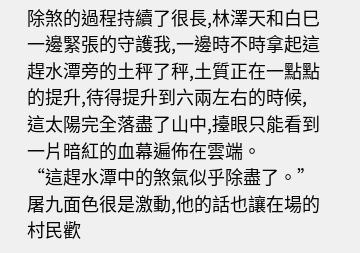除煞的過程持續了很長,林澤天和白巳一邊緊張的守護我,一邊時不時拿起這趕水潭旁的土秤了秤,土質正在一點點的提升,待得提升到六兩左右的時候,這太陽完全落盡了山中,擡眼只能看到一片暗紅的血幕遍佈在雲端。
“這趕水潭中的煞氣似乎除盡了。”
屠九面色很是激動,他的話也讓在場的村民歡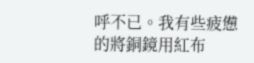呼不已。我有些疲憊的將銅鏡用紅布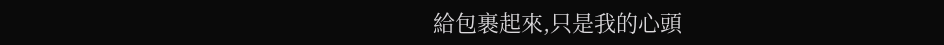給包裹起來,只是我的心頭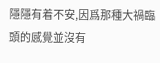隱隱有着不安,因爲那種大禍臨頭的感覺並沒有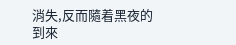消失,反而隨着黑夜的到來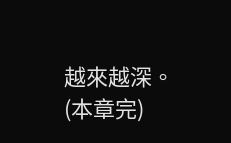越來越深。
(本章完)